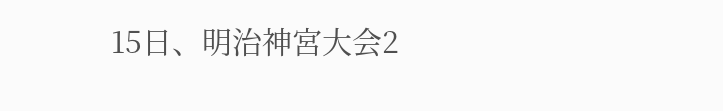15日、明治神宮大会2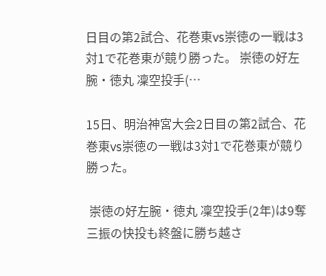日目の第2試合、花巻東vs崇徳の一戦は3対1で花巻東が競り勝った。 崇徳の好左腕・徳丸 凜空投手(…

15日、明治神宮大会2日目の第2試合、花巻東vs崇徳の一戦は3対1で花巻東が競り勝った。

 崇徳の好左腕・徳丸 凜空投手(2年)は9奪三振の快投も終盤に勝ち越さ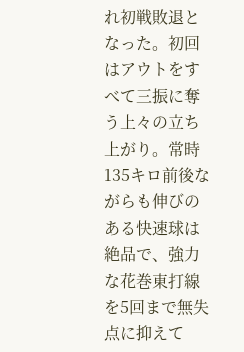れ初戦敗退となった。初回はアウトをすべて三振に奪う上々の立ち上がり。常時135キロ前後ながらも伸びのある快速球は絶品で、強力な花巻東打線を5回まで無失点に抑えて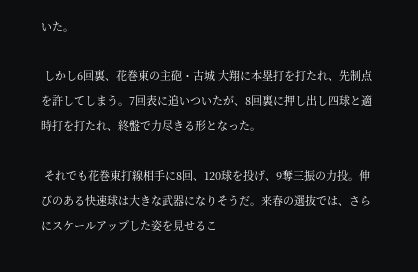いた。

 しかし6回裏、花巻東の主砲・古城 大翔に本塁打を打たれ、先制点を許してしまう。7回表に追いついたが、8回裏に押し出し四球と適時打を打たれ、終盤で力尽きる形となった。

 それでも花巻東打線相手に8回、120球を投げ、9奪三振の力投。伸びのある快速球は大きな武器になりそうだ。来春の選抜では、さらにスケールアップした姿を見せるこ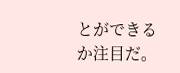とができるか注目だ。